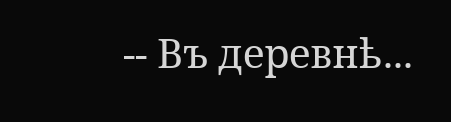-- Въ деревнѣ...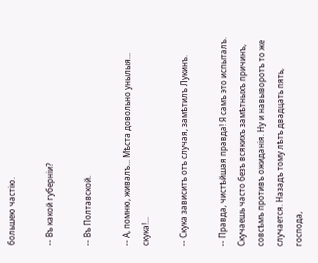большею частію.

-- Въ какой губерніи?

-- Въ Полтавской.

-- А, помню, живалъ... Мѣста довольно унылыя... скука!...

-- Скука зависитъ отъ случая, замѣтилъ Лукинъ.

-- Правда, чистѣйшая правда! Я самъ это испыталъ. Скучаешь часто безъ всякихъ замѣтныхъ причинъ, совсѣмъ противъ ожиданія. Ну и навыворотъ то же случается. Назадъ тому лѣтъ двадцать пять, господа,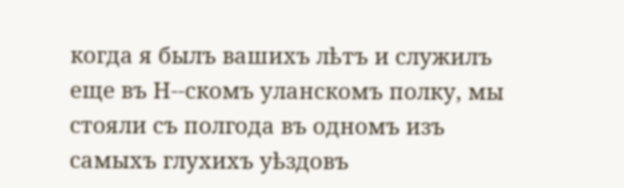когда я былъ вашихъ лѣтъ и служилъ еще въ Н--скомъ уланскомъ полку, мы стояли съ полгода въ одномъ изъ самыхъ глухихъ уѣздовъ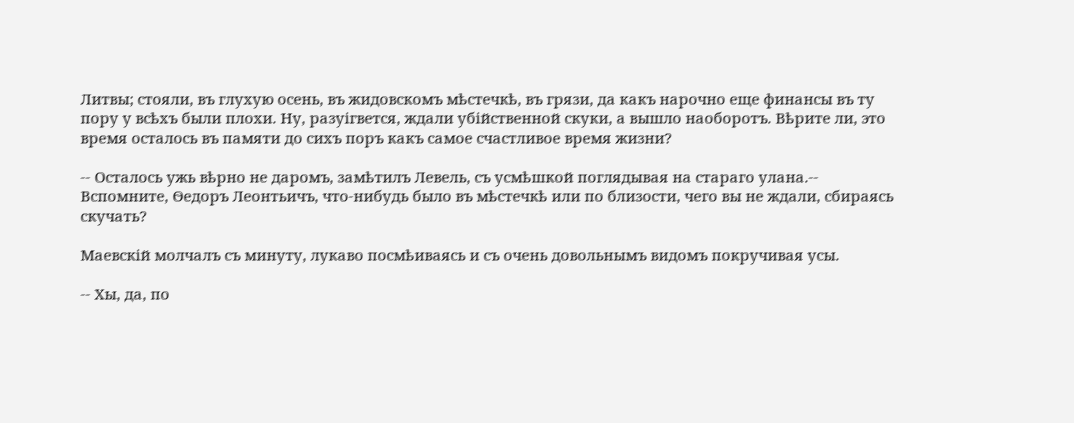Литвы; стояли, въ глухую осень, въ жидовскомъ мѣстечкѣ, въ грязи, да какъ нарочно еще финансы въ ту пору у всѣхъ были плохи. Ну, разуігвется, ждали убійственной скуки, а вышло наоборотъ. Вѣрите ли, это время осталось въ памяти до сихъ поръ какъ самое счастливое время жизни?

-- Осталось ужь вѣрно не даромъ, замѣтилъ Левель, съ усмѣшкой поглядывая на стараго улана.-- Вспомните, Ѳедоръ Леонтьичъ, что-нибудь было въ мѣстечкѣ или по близости, чего вы не ждали, сбираясь скучать?

Маевскій молчалъ съ минуту, лукаво посмѣиваясь и съ очень довольнымъ видомъ покручивая усы.

-- Хы, да, по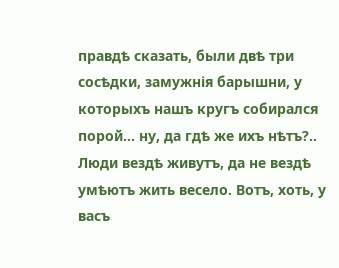правдѣ сказать, были двѣ три сосѣдки, замужнія барышни, у которыхъ нашъ кругъ собирался порой... ну, да гдѣ же ихъ нѣтъ?.. Люди вездѣ живутъ, да не вездѣ умѣютъ жить весело. Вотъ, хоть, у васъ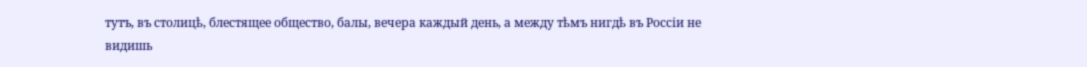тутъ, въ столицѣ, блестящее общество, балы, вечера каждый день, а между тѣмъ нигдѣ въ Россіи не видишь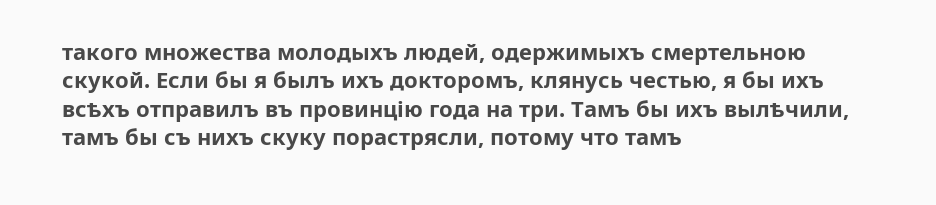такого множества молодыхъ людей, одержимыхъ смертельною скукой. Если бы я былъ ихъ докторомъ, клянусь честью, я бы ихъ всѣхъ отправилъ въ провинцію года на три. Тамъ бы ихъ вылѣчили, тамъ бы съ нихъ скуку порастрясли, потому что тамъ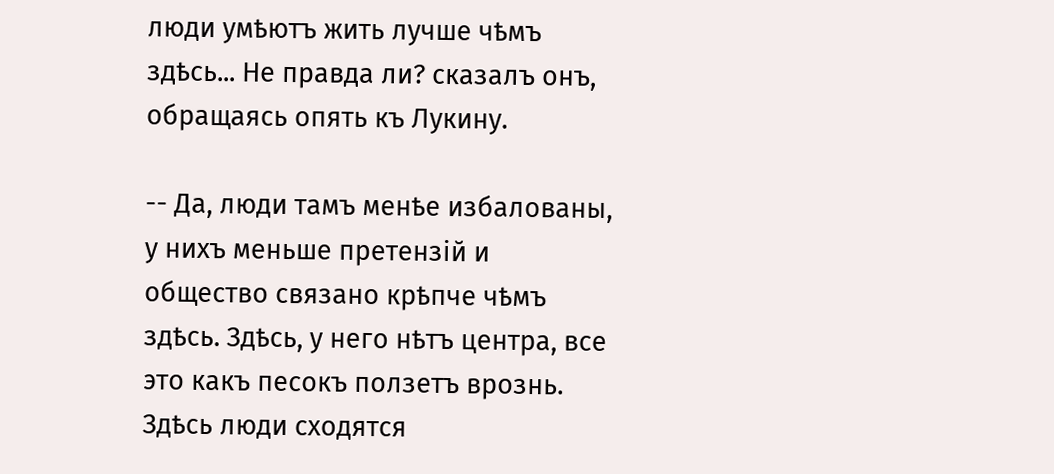люди умѣютъ жить лучше чѣмъ здѣсь... Не правда ли? сказалъ онъ, обращаясь опять къ Лукину.

-- Да, люди тамъ менѣе избалованы, у нихъ меньше претензій и общество связано крѣпче чѣмъ здѣсь. Здѣсь, у него нѣтъ центра, все это какъ песокъ ползетъ врознь. Здѣсь люди сходятся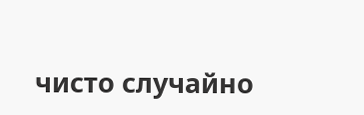чисто случайно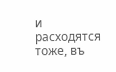и расходятся тоже, въ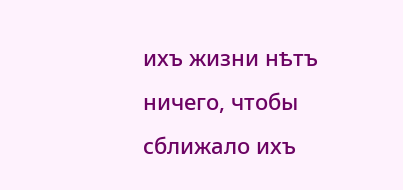ихъ жизни нѣтъ ничего, чтобы сближало ихъ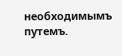необходимымъ путемъ.